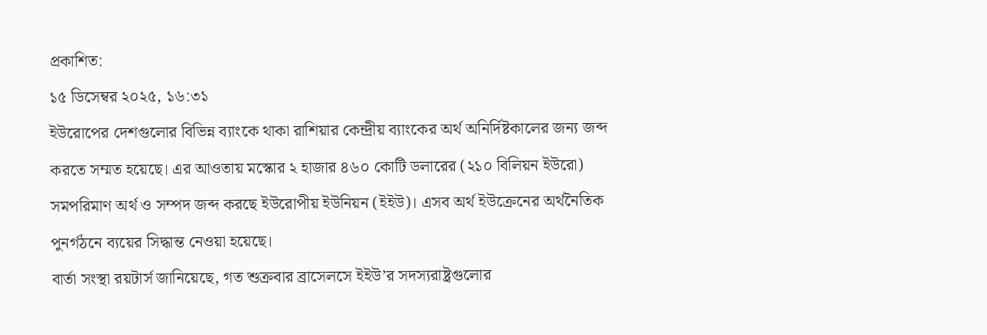প্রকাশিত:
১৫ ডিসেম্বর ২০২৫, ১৬:৩১
ইউরোপের দেশগুলোর বিভিন্ন ব্যাংকে থাকা রাশিয়ার কেন্দ্রীয় ব্যাংকের অর্থ অনির্দিষ্টকালের জন্য জব্দ করতে সম্মত হয়েছে। এর আওতায় মস্কোর ২ হাজার ৪৬০ কোটি ডলারের (২১০ বিলিয়ন ইউরো) সমপরিমাণ অর্থ ও সম্পদ জব্দ করছে ইউরোপীয় ইউনিয়ন (ইইউ)। এসব অর্থ ইউক্রেনের অর্থনৈতিক পুনর্গঠনে ব্যয়ের সিদ্ধান্ত নেওয়া হয়েছে।
বার্তা সংস্থা রয়টার্স জানিয়েছে, গত শুক্রবার ব্রাসেলসে ইইউ’র সদস্যরাষ্ট্রগুলোর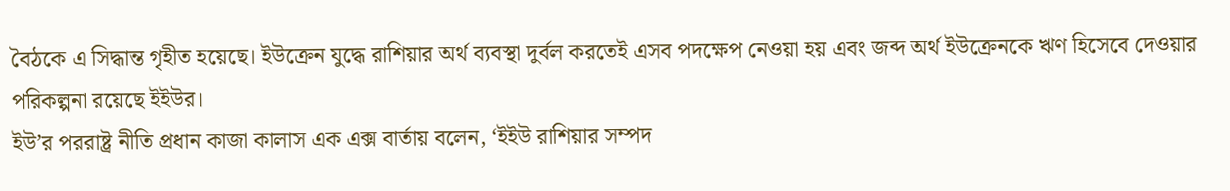বৈঠকে এ সিদ্ধান্ত গৃহীত হয়েছে। ইউক্রেন যুদ্ধে রাশিয়ার অর্থ ব্যবস্থা দুর্বল করতেই এসব পদক্ষেপ নেওয়া হয় এবং জব্দ অর্থ ইউক্রেনকে ঋণ হিসেবে দেওয়ার পরিকল্পনা রয়েছে ইইউর।
ইউ’র পররাষ্ট্র নীতি প্রধান কাজা কালাস এক এক্স বার্তায় বলেন, ‘ইইউ রাশিয়ার সম্পদ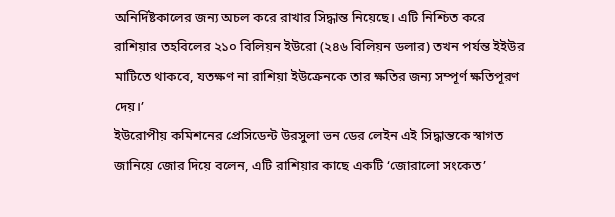অনির্দিষ্টকালের জন্য অচল করে রাখার সিদ্ধান্ত নিয়েছে। এটি নিশ্চিত করে রাশিয়ার তহবিলের ২১০ বিলিয়ন ইউরো (২৪৬ বিলিয়ন ডলার) তখন পর্যন্ত ইইউর মাটিতে থাকবে, যতক্ষণ না রাশিয়া ইউক্রেনকে তার ক্ষতির জন্য সম্পূর্ণ ক্ষতিপূরণ দেয়।’
ইউরোপীয় কমিশনের প্রেসিডেন্ট উরসুলা ভন ডের লেইন এই সিদ্ধান্তকে স্বাগত জানিয়ে জোর দিয়ে বলেন, এটি রাশিয়ার কাছে একটি ‘জোরালো সংকেত’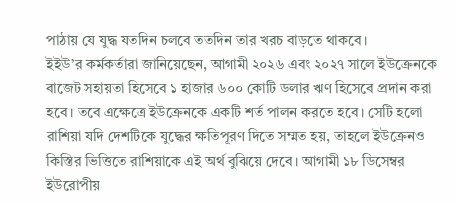পাঠায় যে যুদ্ধ যতদিন চলবে ততদিন তার খরচ বাড়তে থাকবে।
ইইউ’র কর্মকর্তারা জানিয়েছেন, আগামী ২০২৬ এবং ২০২৭ সালে ইউক্রেনকে বাজেট সহায়তা হিসেবে ১ হাজার ৬০০ কোটি ডলার ঋণ হিসেবে প্রদান করা হবে। তবে এক্ষেত্রে ইউক্রেনকে একটি শর্ত পালন করতে হবে। সেটি হলো রাশিয়া যদি দেশটিকে যুদ্ধের ক্ষতিপূরণ দিতে সম্মত হয়, তাহলে ইউক্রেনও কিস্তির ভিত্তিতে রাশিয়াকে এই অর্থ বুঝিয়ে দেবে। আগামী ১৮ ডিসেম্বর ইউরোপীয়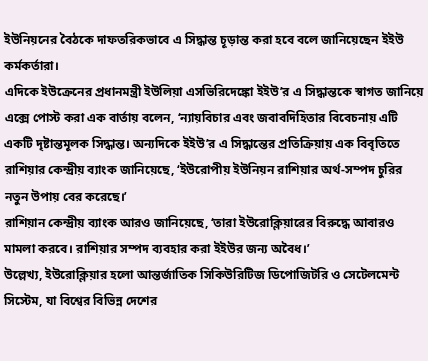ইউনিয়নের বৈঠকে দাফতরিকভাবে এ সিদ্ধান্ত চূড়ান্ত করা হবে বলে জানিয়েছেন ইইউ কর্মকর্তারা।
এদিকে ইউক্রেনের প্রধানমন্ত্রী ইউলিয়া এসভিরিদেঙ্কো ইইউ’র এ সিদ্ধান্তকে স্বাগত জানিয়ে এক্সে পোস্ট করা এক বার্তায় বলেন, ‘ন্যায়বিচার এবং জবাবদিহিতার বিবেচনায় এটি একটি দৃষ্টান্তমূলক সিদ্ধান্ত। অন্যদিকে ইইউ’র এ সিদ্ধান্তের প্রতিক্রিয়ায় এক বিবৃতিতে রাশিয়ার কেন্দ্রীয় ব্যাংক জানিয়েছে, ‘ইউরোপীয় ইউনিয়ন রাশিয়ার অর্থ-সম্পদ চুরির নতুন উপায় বের করেছে।’
রাশিয়ান কেন্দ্রীয় ব্যাংক আরও জানিয়েছে, ‘তারা ইউরোক্লিয়ারের বিরুদ্ধে আবারও মামলা করবে। রাশিয়ার সম্পদ ব্যবহার করা ইইউর জন্য অবৈধ।’
উল্লেখ্য, ইউরোক্লিয়ার হলো আন্তর্জাতিক সিকিউরিটিজ ডিপোজিটরি ও সেটেলমেন্ট সিস্টেম, যা বিশ্বের বিভিন্ন দেশের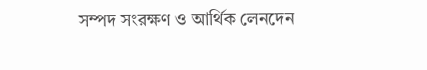সম্পদ সংরক্ষণ ও আর্থিক লেনদেন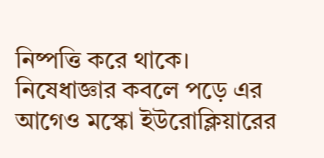নিষ্পত্তি করে থাকে। নিষেধাজ্ঞার কবলে পড়ে এর আগেও মস্কো ইউরোক্লিয়ারের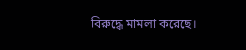বিরুদ্ধে মামলা করেছে।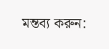মন্তব্য করুন: